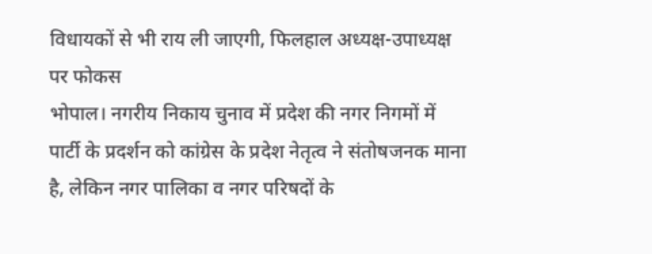विधायकों से भी राय ली जाएगी, फिलहाल अध्यक्ष-उपाध्यक्ष पर फोकस
भोपाल। नगरीय निकाय चुनाव में प्रदेश की नगर निगमों में पार्टी के प्रदर्शन को कांग्रेस के प्रदेश नेतृत्व ने संतोषजनक माना है, लेकिन नगर पालिका व नगर परिषदों के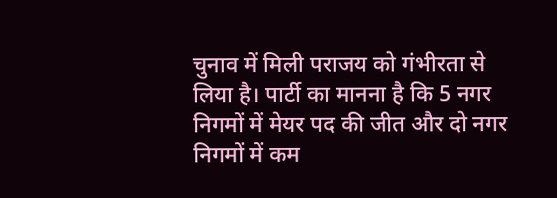चुनाव में मिली पराजय को गंभीरता से लिया है। पार्टी का मानना है कि 5 नगर निगमों में मेयर पद की जीत और दो नगर निगमों में कम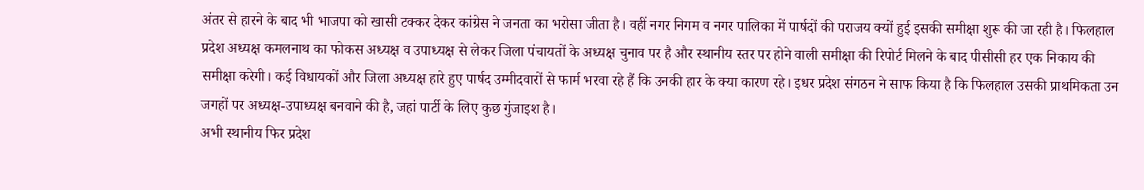अंतर से हारने के बाद भी भाजपा को खासी टक्कर देकर कांग्रेस ने जनता का भरोसा जीता है। वहीं नगर निगम व नगर पालिका में पार्षदों की पराजय क्यों हुई इसकी समीक्षा शुरू की जा रही है। फिलहाल प्रदेश अध्यक्ष कमलनाथ का फोकस अध्यक्ष व उपाध्यक्ष से लेकर जिला पंचायतों के अध्यक्ष चुनाव पर है और स्थानीय स्तर पर होने वाली समीक्षा की रिपोर्ट मिलने के बाद पीसीसी हर एक निकाय की समीक्षा करेगी। कई विधायकों और जिला अध्यक्ष हारे हुए पार्षद उम्मीदवारों से फार्म भरवा रहे हैं कि उनकी हार के क्या कारण रहे। इधर प्रदेश संगठन ने साफ किया है कि फिलहाल उसकी प्राथमिकता उन जगहों पर अध्यक्ष-उपाध्यक्ष बनवाने की है, जहां पार्टी के लिए कुछ गुंजाइश है।
अभी स्थानीय फिर प्रदेश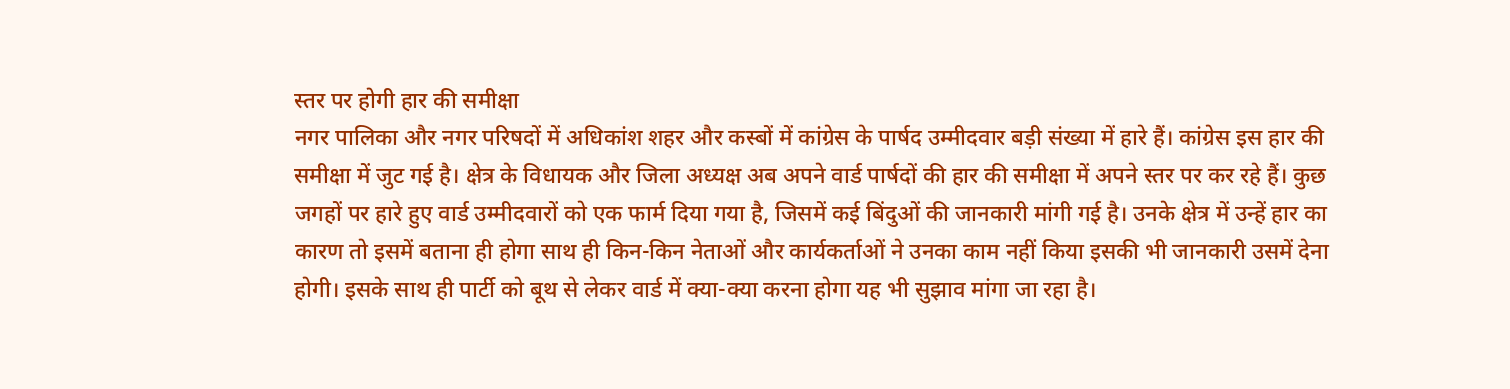स्तर पर होगी हार की समीक्षा
नगर पालिका और नगर परिषदों में अधिकांश शहर और कस्बों में कांग्रेस के पार्षद उम्मीदवार बड़ी संख्या में हारे हैं। कांग्रेस इस हार की समीक्षा में जुट गई है। क्षेत्र के विधायक और जिला अध्यक्ष अब अपने वार्ड पार्षदों की हार की समीक्षा में अपने स्तर पर कर रहे हैं। कुछ जगहों पर हारे हुए वार्ड उम्मीदवारों को एक फार्म दिया गया है, जिसमें कई बिंदुओं की जानकारी मांगी गई है। उनके क्षेत्र में उन्हें हार का कारण तो इसमें बताना ही होगा साथ ही किन-किन नेताओं और कार्यकर्ताओं ने उनका काम नहीं किया इसकी भी जानकारी उसमें देना होगी। इसके साथ ही पार्टी को बूथ से लेकर वार्ड में क्या-क्या करना होगा यह भी सुझाव मांगा जा रहा है।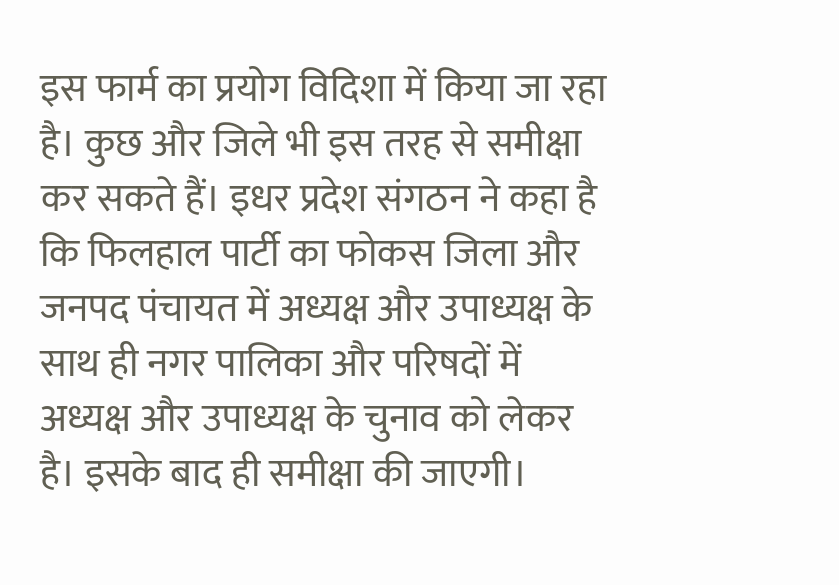इस फार्म का प्रयोग विदिशा में किया जा रहा है। कुछ और जिले भी इस तरह से समीक्षा कर सकते हैं। इधर प्रदेश संगठन ने कहा है कि फिलहाल पार्टी का फोकस जिला और जनपद पंचायत में अध्यक्ष और उपाध्यक्ष के साथ ही नगर पालिका और परिषदों में अध्यक्ष और उपाध्यक्ष के चुनाव को लेकर है। इसके बाद ही समीक्षा की जाएगी।